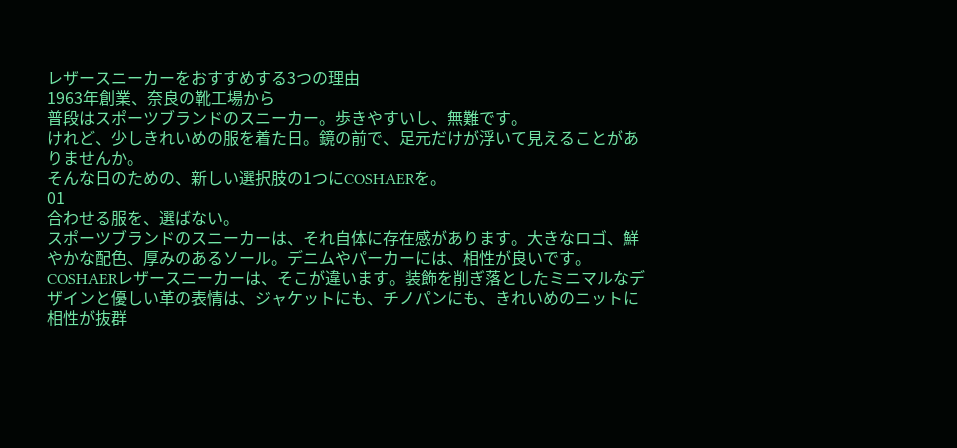レザースニーカーをおすすめする3つの理由
1963年創業、奈良の靴工場から
普段はスポーツブランドのスニーカー。歩きやすいし、無難です。
けれど、少しきれいめの服を着た日。鏡の前で、足元だけが浮いて見えることがありませんか。
そんな日のための、新しい選択肢の1つにCOSHAERを。
01
合わせる服を、選ばない。
スポーツブランドのスニーカーは、それ自体に存在感があります。大きなロゴ、鮮やかな配色、厚みのあるソール。デニムやパーカーには、相性が良いです。
COSHAERレザースニーカーは、そこが違います。装飾を削ぎ落としたミニマルなデザインと優しい革の表情は、ジャケットにも、チノパンにも、きれいめのニットに相性が抜群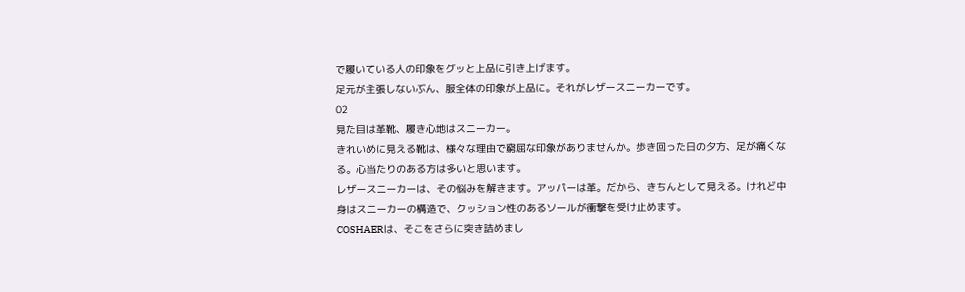で履いている人の印象をグッと上品に引き上げます。
足元が主張しないぶん、服全体の印象が上品に。それがレザースニーカーです。
02
見た目は革靴、履き心地はスニーカー。
きれいめに見える靴は、様々な理由で窮屈な印象がありませんか。歩き回った日の夕方、足が痛くなる。心当たりのある方は多いと思います。
レザースニーカーは、その悩みを解きます。アッパーは革。だから、きちんとして見える。けれど中身はスニーカーの構造で、クッション性のあるソールが衝撃を受け止めます。
COSHAERは、そこをさらに突き詰めまし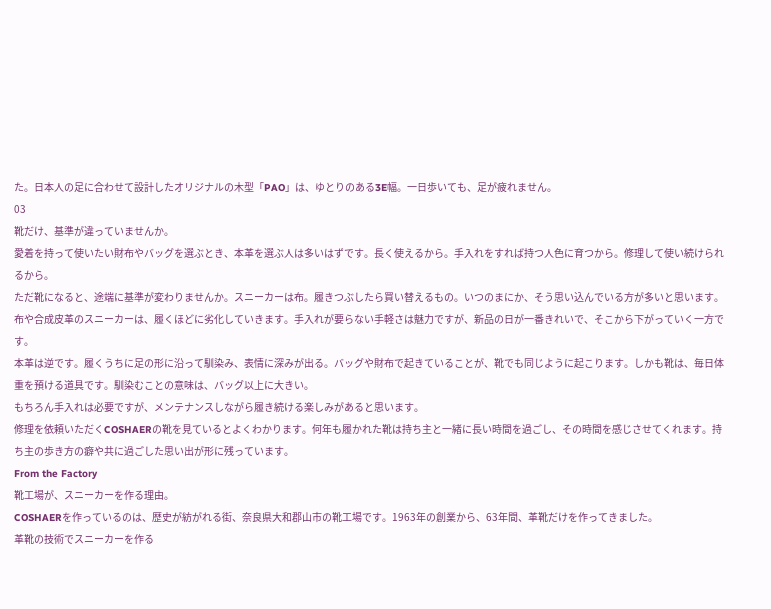た。日本人の足に合わせて設計したオリジナルの木型「PAO」は、ゆとりのある3E幅。一日歩いても、足が疲れません。
03
靴だけ、基準が違っていませんか。
愛着を持って使いたい財布やバッグを選ぶとき、本革を選ぶ人は多いはずです。長く使えるから。手入れをすれば持つ人色に育つから。修理して使い続けられるから。
ただ靴になると、途端に基準が変わりませんか。スニーカーは布。履きつぶしたら買い替えるもの。いつのまにか、そう思い込んでいる方が多いと思います。
布や合成皮革のスニーカーは、履くほどに劣化していきます。手入れが要らない手軽さは魅力ですが、新品の日が一番きれいで、そこから下がっていく一方です。
本革は逆です。履くうちに足の形に沿って馴染み、表情に深みが出る。バッグや財布で起きていることが、靴でも同じように起こります。しかも靴は、毎日体重を預ける道具です。馴染むことの意味は、バッグ以上に大きい。
もちろん手入れは必要ですが、メンテナンスしながら履き続ける楽しみがあると思います。
修理を依頼いただくCOSHAERの靴を見ているとよくわかります。何年も履かれた靴は持ち主と一緒に長い時間を過ごし、その時間を感じさせてくれます。持ち主の歩き方の癖や共に過ごした思い出が形に残っています。
From the Factory
靴工場が、スニーカーを作る理由。
COSHAERを作っているのは、歴史が紡がれる街、奈良県大和郡山市の靴工場です。1963年の創業から、63年間、革靴だけを作ってきました。
革靴の技術でスニーカーを作る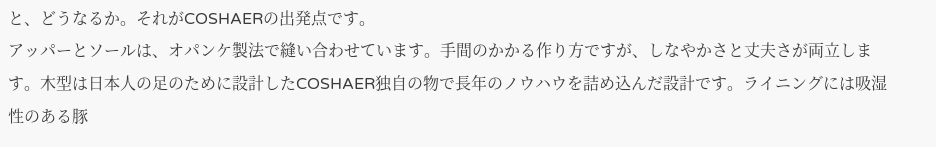と、どうなるか。それがCOSHAERの出発点です。
アッパーとソールは、オパンケ製法で縫い合わせています。手間のかかる作り方ですが、しなやかさと丈夫さが両立します。木型は日本人の足のために設計したCOSHAER独自の物で長年のノウハウを詰め込んだ設計です。ライニングには吸湿性のある豚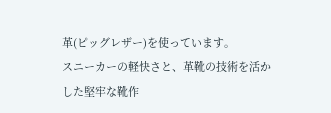革(ピッグレザー)を使っています。
スニーカーの軽快さと、革靴の技術を活かした堅牢な靴作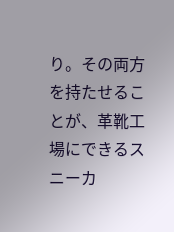り。その両方を持たせることが、革靴工場にできるスニーカ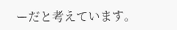ーだと考えています。